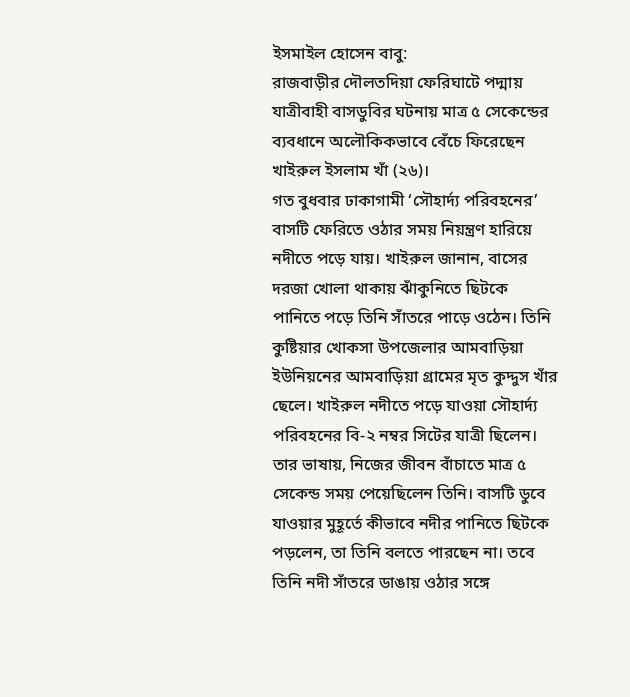ইসমাইল হোসেন বাবু:
রাজবাড়ীর দৌলতদিয়া ফেরিঘাটে পদ্মায় যাত্রীবাহী বাসডুবির ঘটনায় মাত্র ৫ সেকেন্ডের ব্যবধানে অলৌকিকভাবে বেঁচে ফিরেছেন খাইরুল ইসলাম খাঁ (২৬)।
গত বুধবার ঢাকাগামী ‘সৌহার্দ্য পরিবহনের’ বাসটি ফেরিতে ওঠার সময় নিয়ন্ত্রণ হারিয়ে নদীতে পড়ে যায়। খাইরুল জানান, বাসের দরজা খোলা থাকায় ঝাঁকুনিতে ছিটকে পানিতে পড়ে তিনি সাঁতরে পাড়ে ওঠেন। তিনি কুষ্টিয়ার খোকসা উপজেলার আমবাড়িয়া ইউনিয়নের আমবাড়িয়া গ্রামের মৃত কুদ্দুস খাঁর ছেলে। খাইরুল নদীতে পড়ে যাওয়া সৌহার্দ্য পরিবহনের বি-২ নম্বর সিটের যাত্রী ছিলেন।
তার ভাষায়, নিজের জীবন বাঁচাতে মাত্র ৫ সেকেন্ড সময় পেয়েছিলেন তিনি। বাসটি ডুবে যাওয়ার মুহূর্তে কীভাবে নদীর পানিতে ছিটকে পড়লেন, তা তিনি বলতে পারছেন না। তবে তিনি নদী সাঁতরে ডাঙায় ওঠার সঙ্গে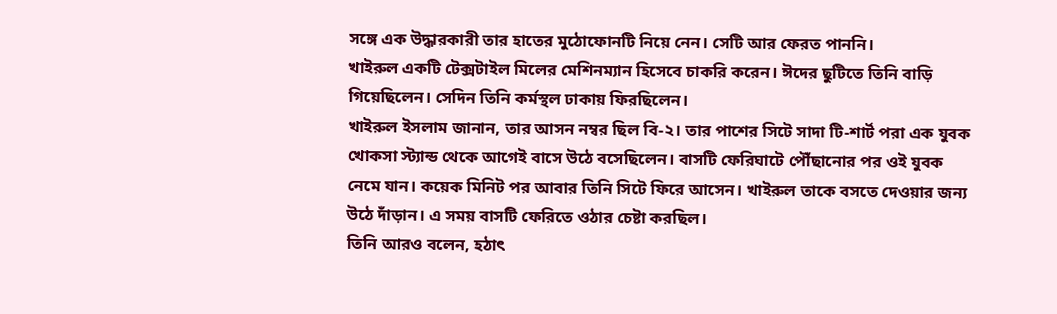সঙ্গে এক উদ্ধারকারী তার হাতের মুঠোফোনটি নিয়ে নেন। সেটি আর ফেরত পাননি।
খাইরুল একটি টেক্সটাইল মিলের মেশিনম্যান হিসেবে চাকরি করেন। ঈদের ছুটিতে তিনি বাড়ি গিয়েছিলেন। সেদিন তিনি কর্মস্থল ঢাকায় ফিরছিলেন।
খাইরুল ইসলাম জানান, তার আসন নম্বর ছিল বি-২। তার পাশের সিটে সাদা টি-শার্ট পরা এক যুবক খোকসা স্ট্যান্ড থেকে আগেই বাসে উঠে বসেছিলেন। বাসটি ফেরিঘাটে পৌঁছানোর পর ওই যুবক নেমে যান। কয়েক মিনিট পর আবার তিনি সিটে ফিরে আসেন। খাইরুল তাকে বসতে দেওয়ার জন্য উঠে দাঁড়ান। এ সময় বাসটি ফেরিতে ওঠার চেষ্টা করছিল।
তিনি আরও বলেন, হঠাৎ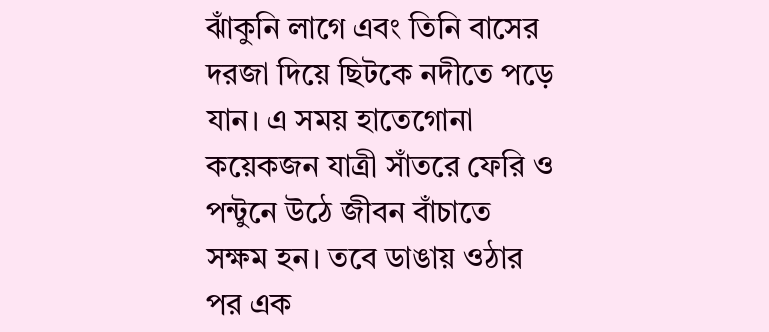ঝাঁকুনি লাগে এবং তিনি বাসের দরজা দিয়ে ছিটকে নদীতে পড়ে যান। এ সময় হাতেগোনা কয়েকজন যাত্রী সাঁতরে ফেরি ও পন্টুনে উঠে জীবন বাঁচাতে সক্ষম হন। তবে ডাঙায় ওঠার পর এক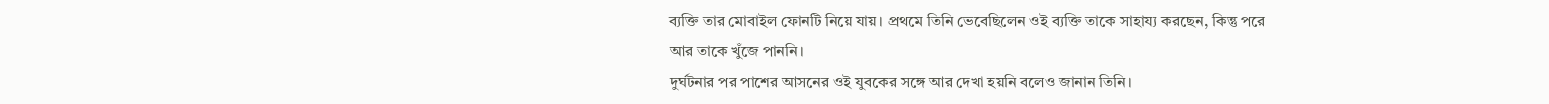ব্যক্তি তার মোবাইল ফোনটি নিয়ে যায়। প্রথমে তিনি ভেবেছিলেন ওই ব্যক্তি তাকে সাহায্য করছেন, কিন্তু পরে আর তাকে খুঁজে পাননি।
দুর্ঘটনার পর পাশের আসনের ওই যুবকের সঙ্গে আর দেখা হয়নি বলেও জানান তিনি।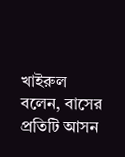খাইরুল বলেন, বাসের প্রতিটি আসন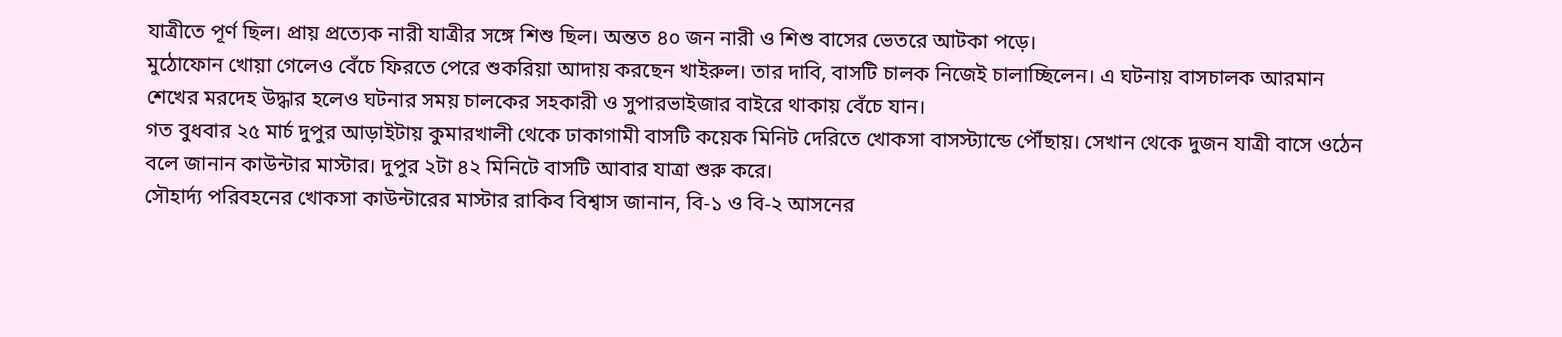যাত্রীতে পূর্ণ ছিল। প্রায় প্রত্যেক নারী যাত্রীর সঙ্গে শিশু ছিল। অন্তত ৪০ জন নারী ও শিশু বাসের ভেতরে আটকা পড়ে।
মুঠোফোন খোয়া গেলেও বেঁচে ফিরতে পেরে শুকরিয়া আদায় করছেন খাইরুল। তার দাবি, বাসটি চালক নিজেই চালাচ্ছিলেন। এ ঘটনায় বাসচালক আরমান শেখের মরদেহ উদ্ধার হলেও ঘটনার সময় চালকের সহকারী ও সুপারভাইজার বাইরে থাকায় বেঁচে যান।
গত বুধবার ২৫ মার্চ দুপুর আড়াইটায় কুমারখালী থেকে ঢাকাগামী বাসটি কয়েক মিনিট দেরিতে খোকসা বাসস্ট্যান্ডে পৌঁছায়। সেখান থেকে দুজন যাত্রী বাসে ওঠেন বলে জানান কাউন্টার মাস্টার। দুপুর ২টা ৪২ মিনিটে বাসটি আবার যাত্রা শুরু করে।
সৌহার্দ্য পরিবহনের খোকসা কাউন্টারের মাস্টার রাকিব বিশ্বাস জানান, বি-১ ও বি-২ আসনের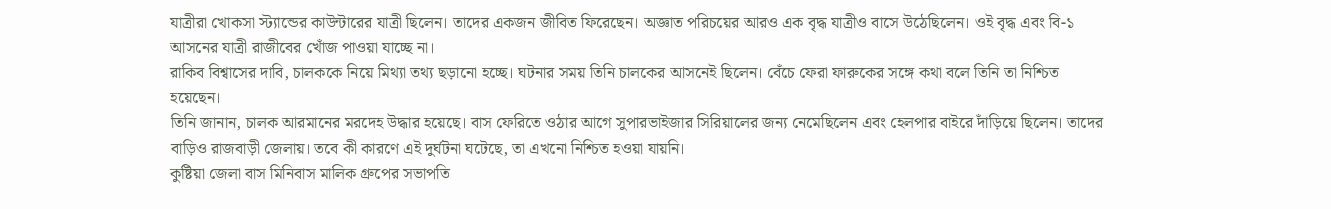যাত্রীরা খোকসা স্ট্যান্ডের কাউন্টারের যাত্রী ছিলেন। তাদের একজন জীবিত ফিরেছেন। অজ্ঞাত পরিচয়ের আরও এক বৃদ্ধ যাত্রীও বাসে উঠেছিলেন। ওই বৃদ্ধ এবং বি-১ আসনের যাত্রী রাজীবের খোঁজ পাওয়া যাচ্ছে না।
রাকিব বিশ্বাসের দাবি, চালককে নিয়ে মিথ্যা তথ্য ছড়ানো হচ্ছে। ঘটনার সময় তিনি চালকের আসনেই ছিলেন। বেঁচে ফেরা ফারুকের সঙ্গে কথা বলে তিনি তা নিশ্চিত হয়েছেন।
তিনি জানান, চালক আরমানের মরদেহ উদ্ধার হয়েছে। বাস ফেরিতে ওঠার আগে সুপারভাইজার সিরিয়ালের জন্য নেমেছিলেন এবং হেলপার বাইরে দাঁড়িয়ে ছিলেন। তাদের বাড়িও রাজবাড়ী জেলায়। তবে কী কারণে এই দুর্ঘটনা ঘটেছে, তা এখনো নিশ্চিত হওয়া যায়নি।
কুষ্টিয়া জেলা বাস মিনিবাস মালিক গ্রুপের সভাপতি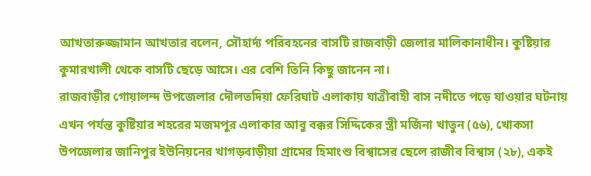আখতারুজ্জামান আখতার বলেন, সৌহার্দ্য পরিবহনের বাসটি রাজবাড়ী জেলার মালিকানাধীন। কুষ্টিয়ার কুমারখালী থেকে বাসটি ছেড়ে আসে। এর বেশি তিনি কিছু জানেন না।
রাজবাড়ীর গোয়ালন্দ উপজেলার দৌলতদিয়া ফেরিঘাট এলাকায় যাত্রীবাহী বাস নদীতে পড়ে যাওয়ার ঘটনায় এখন পর্যন্ত কুষ্টিয়ার শহরের মজমপুর এলাকার আবু বক্কর সিদ্দিকের স্ত্রী মর্জিনা খাতুন (৫৬), খোকসা উপজেলার জানিপুর ইউনিয়নের খাগড়বাড়ীয়া গ্রামের হিমাংশু বিশ্বাসের ছেলে রাজীব বিশ্বাস (২৮), একই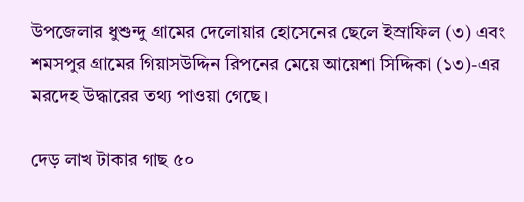উপজেলার ধুশুন্দু গ্রামের দেলোয়ার হোসেনের ছেলে ইস্রাফিল (৩) এবং শমসপুর গ্রামের গিয়াসউদ্দিন রিপনের মেয়ে আয়েশা সিদ্দিকা (১৩)-এর মরদেহ উদ্ধারের তথ্য পাওয়া গেছে।

দেড় লাখ টাকার গাছ ৫০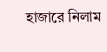হাজারে নিলাম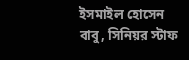ইসমাইল হোসেন বাবু, সিনিয়র স্টাফ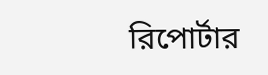রিপোর্টার